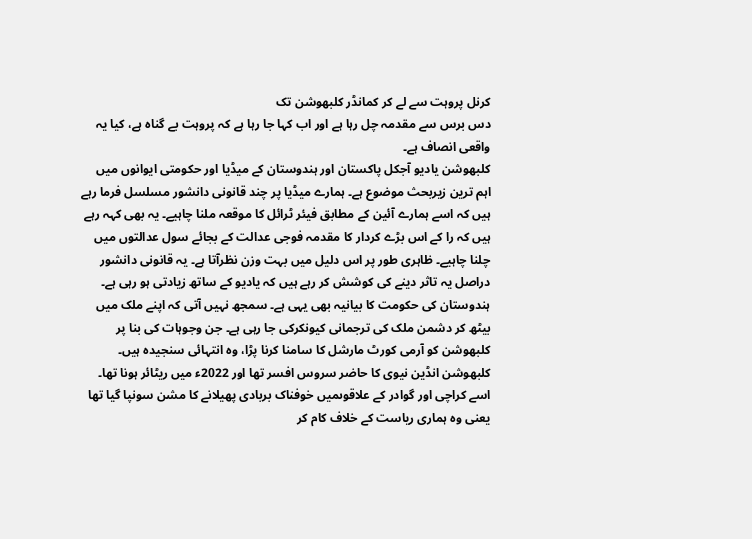کرنل پروہت سے لے کر کمانڈر کلبھوشن تک
دس برس سے مقدمہ چل رہا ہے اور اب کہا جا رہا ہے کہ پروہت بے گناہ ہے، کیا یہ واقعی انصاف ہے۔
کلبھوشن یادیو آجکل پاکستان اور ہندوستان کے میڈیا اور حکومتی ایوانوں میں اہم ترین زیربحث موضوع ہے۔ ہمارے میڈیا پر چند قانونی دانشور مسلسل فرما رہے ہیں کہ اسے ہمارے آئین کے مطابق فیئر ٹرائل کا موقعہ ملنا چاہیے۔ یہ بھی کہہ رہے ہیں کہ را کے اس بڑے کردار کا مقدمہ فوجی عدالت کے بجائے سول عدالتوں میں چلنا چاہیے۔ ظاہری طور پر اس دلیل میں بہت وزن نظرآتا ہے۔ یہ قانونی دانشور دراصل یہ تاثر دینے کی کوشش کر رہے ہیں کہ یادیو کے ساتھ زیادتی ہو رہی ہے۔
ہندوستان کی حکومت کا بیانیہ بھی یہی ہے۔ سمجھ نہیں آتی کہ اپنے ملک میں بیٹھ کر دشمن ملک کی ترجمانی کیونکرکی جا رہی ہے۔ جن وجوہات کی بنا پر کلبھوشن کو آرمی کورٹ مارشل کا سامنا کرنا پڑا، وہ انتہائی سنجیدہ ہیں۔ کلبھوشن انڈین نیوی کا حاضر سروس افسر تھا اور 2022ء میں ریٹائر ہونا تھا۔ اسے کراچی اور گوادر کے علاقوںمیں خوفناک بربادی پھیلانے کا مشن سونپا گیا تھا یعنی وہ ہماری ریاست کے خلاف کام کر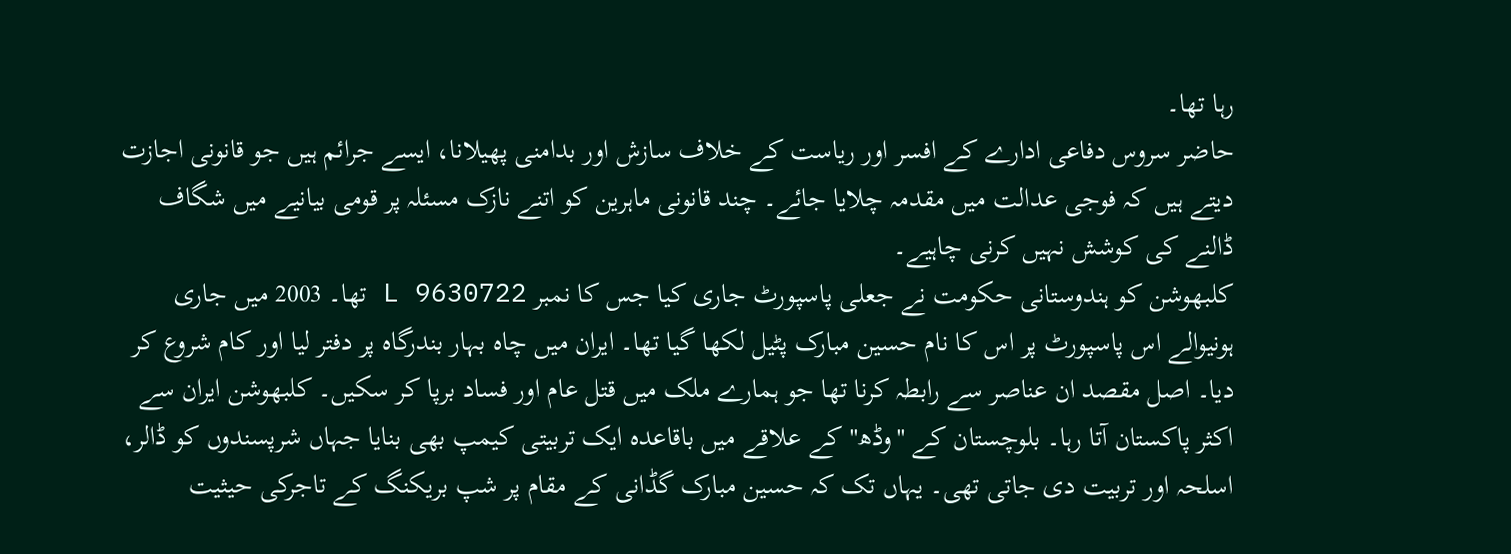رہا تھا۔
حاضر سروس دفاعی ادارے کے افسر اور ریاست کے خلاف سازش اور بدامنی پھیلانا، ایسے جرائم ہیں جو قانونی اجازت دیتے ہیں کہ فوجی عدالت میں مقدمہ چلایا جائے۔ چند قانونی ماہرین کو اتنے نازک مسئلہ پر قومی بیانیے میں شگاف ڈالنے کی کوشش نہیں کرنی چاہیے۔
کلبھوشن کو ہندوستانی حکومت نے جعلی پاسپورٹ جاری کیا جس کا نمبر L 9630722 تھا۔ 2003 میں جاری ہونیوالے اس پاسپورٹ پر اس کا نام حسین مبارک پٹیل لکھا گیا تھا۔ ایران میں چاہ بہار بندرگاہ پر دفتر لیا اور کام شروع کر دیا۔ اصل مقصد ان عناصر سے رابطہ کرنا تھا جو ہمارے ملک میں قتل عام اور فساد برپا کر سکیں۔ کلبھوشن ایران سے اکثر پاکستان آتا رہا۔ بلوچستان کے ''وڈھ'' کے علاقے میں باقاعدہ ایک تربیتی کیمپ بھی بنایا جہاں شرپسندوں کو ڈالر، اسلحہ اور تربیت دی جاتی تھی۔ یہاں تک کہ حسین مبارک گڈانی کے مقام پر شپ بریکنگ کے تاجرکی حیثیت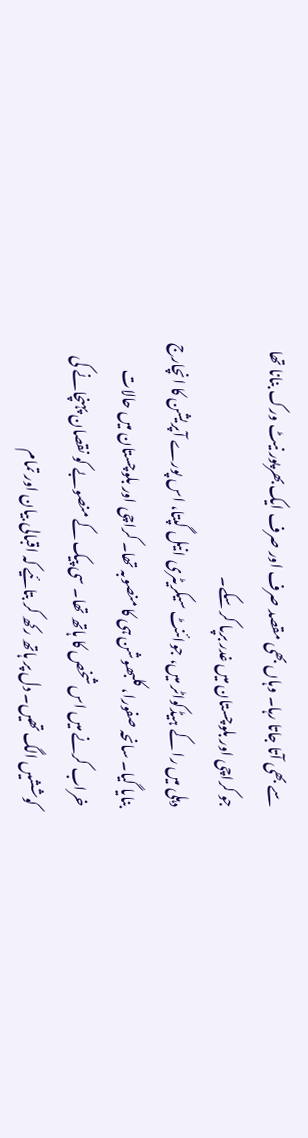سے بھی آتا جاتا رہا۔ وہاں بھی مقصد صرف اور صرف ایک بھرپور نیٹ ورک بنانا تھا جو کراچی اور بلوچستان میں غدر برپا کر سکے۔
دہلی میں را کے ہیڈکواٹر میں، جوائنٹ سیکریٹری انیل گپتا، اس پورے آپریشن کا انچارج بنایا گیا۔ سانحہ صفورا، کلبھوشن ہی کا منصوبہ تھا۔ کراچی اور بلوچستان میں حالات خراب کرنے میں اس شخص کا ہاتھ تھا۔ سی پیک کے منصوبے کو نقصان پہنچانے کی کوششیں الگ تھیں۔ دل پر ہاتھ رکھ کر بتائیے کہ اقبالی بیان اور تمام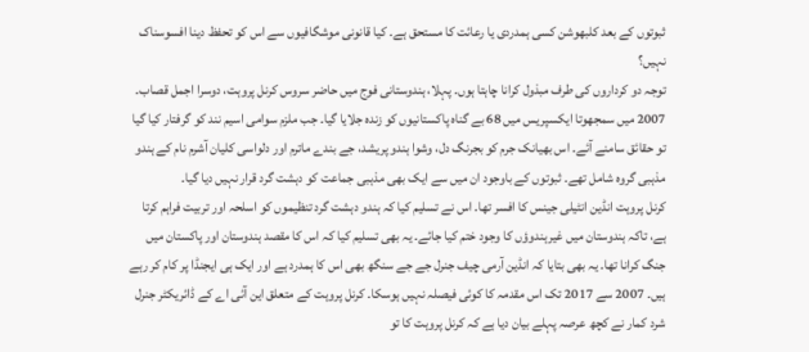ثبوتوں کے بعد کلبھوشن کسی ہمدردی یا رعائت کا مستحق ہے۔ کیا قانونی موشگافیوں سے اس کو تحفظ دینا افسوسناک نہیں؟
توجہ دو کرداروں کی طرف مبذول کرانا چاہتا ہوں۔ پہلا، ہندوستانی فوج میں حاضر سروس کرنل پروہت، دوسرا اجمل قصاب۔ 2007 میں سمجھوتا ایکسپریس میں 68 بے گناہ پاکستانیوں کو زندہ جلایا گیا۔ جب ملزم سوامی اسیم نند کو گرفتار کیا گیا تو حقائق سامنے آئے۔ اس بھیانک جرم کو بجرنگ دل، وشوا ہندو پریشد، جے بندے ماترم اور دلواسی کلیان آشرم نام کے ہندو مذہبی گروہ شامل تھے۔ ثبوتوں کے باوجود ان میں سے ایک بھی مذہبی جماعت کو دہشت گرد قرار نہیں دیا گیا۔
کرنل پروہت انڈین انٹیلی جینس کا افسر تھا۔ اس نے تسلیم کیا کہ ہندو دہشت گرد تنظیموں کو اسلحہ اور تربیت فراہم کرتا ہے، تاکہ ہندوستان میں غیرہندوؤں کا وجود ختم کیا جائے۔ یہ بھی تسلیم کیا کہ اس کا مقصد ہندوستان اور پاکستان میں جنگ کرانا تھا۔ یہ بھی بتایا کہ انڈین آرمی چیف جنرل جے جے سنگھ بھی اس کا ہمدرد ہے اور ایک ہی ایجنڈا پر کام کر رہے ہیں۔ 2007 سے 2017 تک اس مقدمہ کا کوئی فیصلہ نہیں ہوسکا۔ کرنل پروہت کے متعلق این آئی اے کے ڈائریکٹر جنرل شرد کمار نے کچھ عرصہ پہلے بیان دیا ہے کہ کرنل پروہت کا تو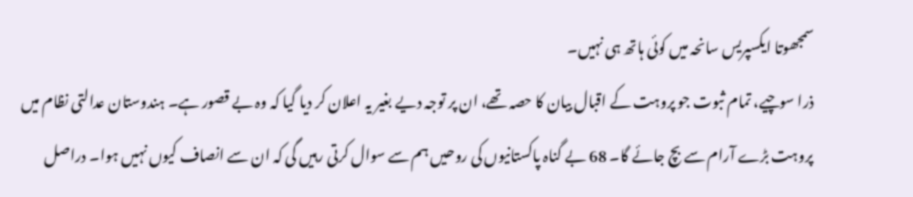سمجھوتا ایکسپریس سانحہ میں کوئی ہاتھ ہی نہیں۔
ذرا سوچیے، تمام ثبوت جو پروہت کے اقبال بیان کا حصہ تھے، ان پر توجہ دیے بغیر یہ اعلان کر دیا گیا کہ وہ بے قصور ہے۔ ہندوستان عدالتی نظام میں پروہت بڑے آرام سے بچ جائے گا۔ 68 بے گناہ پاکستانیوں کی روحیں ہم سے سوال کرتی رہیں گی کہ ان سے انصاف کیوں نہیں ہوا۔ دراصل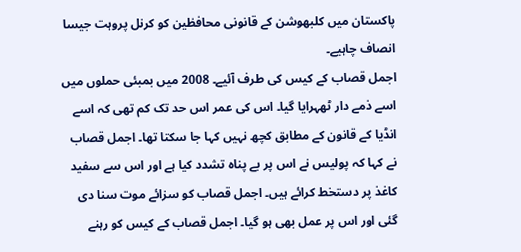پاکستان میں کلبھوشن کے قانونی محافظین کو کرنل پروہت جیسا انصاف چاہیے۔
اجمل قصاب کے کیس کی طرف آئیے۔ 2008 میں بمبئی حملوں میں اسے ذمے دار ٹھہرایا گیا۔ اس کی عمر اس حد تک کم تھی کہ اسے انڈیا کے قانون کے مطابق کچھ نہیں کہا جا سکتا تھا۔ اجمل قصاب نے کہا کہ پولیس نے اس پر بے پناہ تشدد کیا ہے اور اس سے سفید کاغذ پر دستخط کرائے ہیں۔ اجمل قصاب کو سزائے موت سنا دی گئی اور اس پر عمل بھی ہو گیا۔ اجمل قصاب کے کیس کو رہنے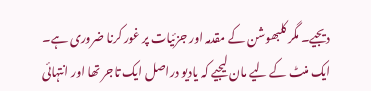دیجیے۔ مگر کلبھوشن کے مقدمہ اور جزئیات پر غور کرنا ضروری ہے۔
ایک منٹ کے لیے مان لیجیے کہ یادیو دراصل ایک تاجر تھا اور انتہائی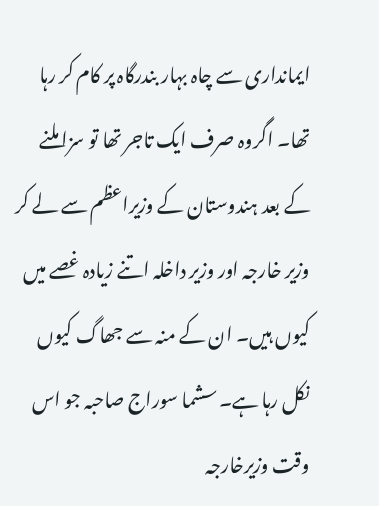ایمانداری سے چاہ بہار بندرگاہ پر کام کر رہا تھا۔ اگروہ صرف ایک تاجر تھا تو سزا ملنے کے بعد ہندوستان کے وزیراعظم سے لے کر وزیر خارجہ اور وزیر داخلہ اتنے زیادہ غصے میں کیوں ہیں۔ ان کے منہ سے جھاگ کیوں نکل رہا ہے۔ سشما سوراج صاحبہ جو اس وقت وزیرخارجہ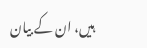ہیں، ان کے بیان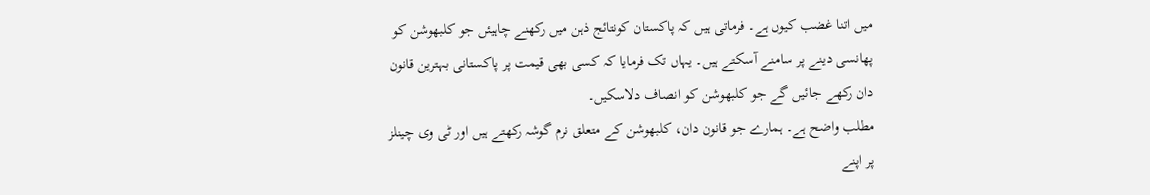میں اتنا غضب کیوں ہے۔ فرماتی ہیں کہ پاکستان کونتائج ذہن میں رکھنے چاہیئں جو کلبھوشن کو پھانسی دینے پر سامنے آسکتے ہیں۔ یہاں تک فرمایا کہ کسی بھی قیمت پر پاکستانی بہترین قانون دان رکھے جائیں گے جو کلبھوشن کو انصاف دلاسکیں۔
مطلب واضح ہے۔ ہمارے جو قانون دان، کلبھوشن کے متعلق نرم گوشہ رکھتے ہیں اور ٹی وی چینلز پر اپنے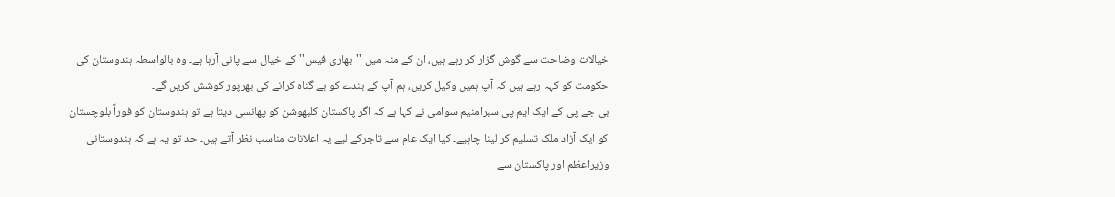خیالات وضاحت سے گوش گزار کر رہے ہیں، ان کے منہ میں ''بھاری فیس'' کے خیال سے پانی آرہا ہے۔ وہ بالواسطہ ہندوستان کی حکومت کو کہہ رہے ہیں کہ آپ ہمیں وکیل کریں، ہم آپ کے بندے کو بے گناہ کرانے کی بھرپور کوشش کریں گے۔
بی جے پی کے ایک ایم پی سبرامنیم سوامی نے کہا ہے کہ اگر پاکستان کلبھوشن کو پھانسی دیتا ہے تو ہندوستان کو فوراً بلوچستان کو ایک آزاد ملک تسلیم کر لینا چاہیے۔ کیا ایک عام سے تاجرکے لیے یہ اعلانات مناسب نظر آتے ہیں۔ حد تو یہ ہے کہ ہندوستانی وزیراعظم اور پاکستان سے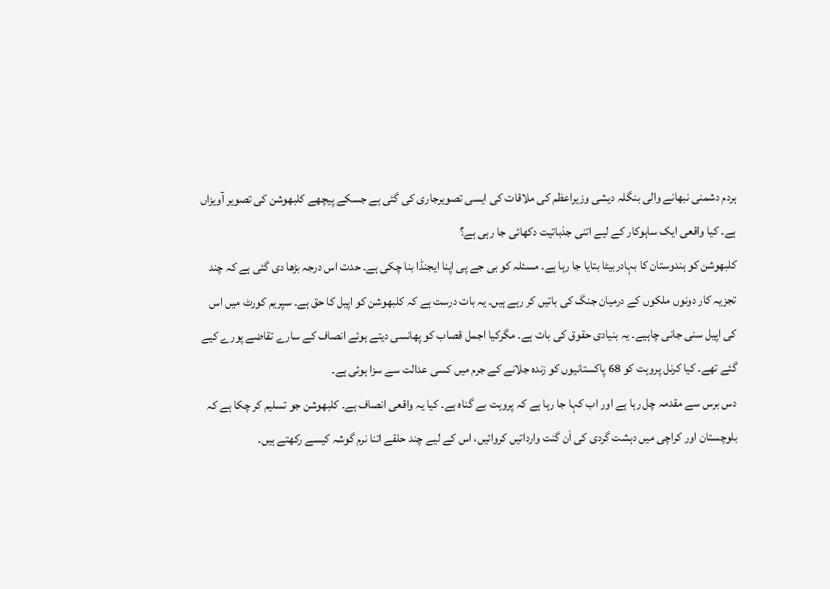ہردم دشمنی نبھانے والی بنگلہ دیشی وزیراعظم کی ملاقات کی ایسی تصویرجاری کی گئی ہے جسکے پیچھے کلبھوشن کی تصویر آویزاں ہے۔ کیا واقعی ایک ساہوکار کے لیے اتنی جذباتیت دکھائی جا رہی ہے؟
کلبھوشن کو ہندوستان کا بہادربیٹا بتایا جا رہا ہے۔ مسئلہ کو بی جے پی اپنا ایجنڈا بنا چکی ہے۔ حدت اس درجہ بڑھا دی گئی ہے کہ چند تجزیہ کار دونوں ملکوں کے درمیان جنگ کی باتیں کر رہے ہیں۔ یہ بات درست ہے کہ کلبھوشن کو اپیل کا حق ہے۔ سپریم کورٹ میں اس کی اپیل سنی جانی چاہیے۔ یہ بنیادی حقوق کی بات ہے۔ مگرکیا اجمل قصاب کو پھانسی دیتے ہوئے انصاف کے سارے تقاضے پورے کیے گئے تھے۔ کیا کرنل پروہت کو 68 پاکستانیوں کو زندہ جلانے کے جرم میں کسی عدالت سے سزا ہوئی ہے۔
دس برس سے مقدمہ چل رہا ہے اور اب کہا جا رہا ہے کہ پروہت بے گناہ ہے۔ کیا یہ واقعی انصاف ہے۔ کلبھوشن جو تسلیم کر چکا ہے کہ بلوچستان اور کراچی میں دہشت گردی کی اَن گنت وارداتیں کروائیں، اس کے لیے چند حلقے اتنا نرم گوشہ کیسے رکھتے ہیں۔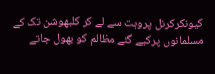کیونکرکرنل پروہت سے لے کر کلبھوشن تک کے مسلمانوں پرکیے گئے مظالم کو بھول جاتے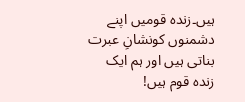ہیں۔زندہ قومیں اپنے دشمنوں کونشانِ عبرت بناتی ہیں اور ہم ایک زندہ قوم ہیں!